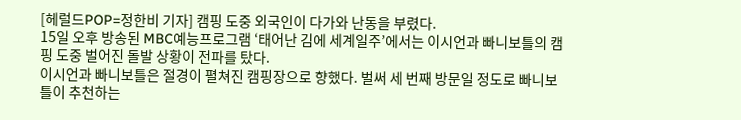[헤럴드POP=정한비 기자] 캠핑 도중 외국인이 다가와 난동을 부렸다.
15일 오후 방송된 MBC예능프로그램 ‘태어난 김에 세계일주’에서는 이시언과 빠니보틀의 캠핑 도중 벌어진 돌발 상황이 전파를 탔다.
이시언과 빠니보틀은 절경이 펼쳐진 캠핑장으로 향했다. 벌써 세 번째 방문일 정도로 빠니보틀이 추천하는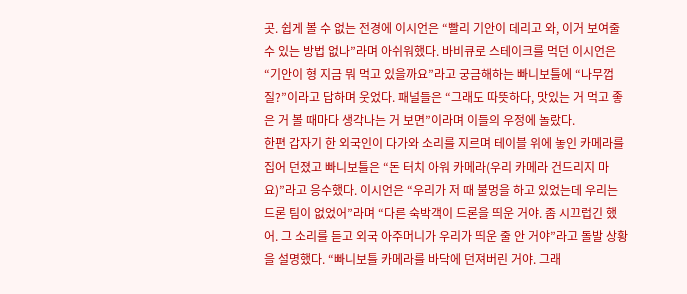곳. 쉽게 볼 수 없는 전경에 이시언은 “빨리 기안이 데리고 와, 이거 보여줄 수 있는 방법 없나”라며 아쉬워했다. 바비큐로 스테이크를 먹던 이시언은 “기안이 형 지금 뭐 먹고 있을까요”라고 궁금해하는 빠니보틀에 “나무껍질?”이라고 답하며 웃었다. 패널들은 “그래도 따뜻하다, 맛있는 거 먹고 좋은 거 볼 때마다 생각나는 거 보면”이라며 이들의 우정에 놀랐다.
한편 갑자기 한 외국인이 다가와 소리를 지르며 테이블 위에 놓인 카메라를 집어 던졌고 빠니보틀은 “돈 터치 아워 카메라(우리 카메라 건드리지 마요)”라고 응수했다. 이시언은 “우리가 저 때 불멍을 하고 있었는데 우리는 드론 팀이 없었어”라며 “다른 숙박객이 드론을 띄운 거야. 좀 시끄럽긴 했어. 그 소리를 듣고 외국 아주머니가 우리가 띄운 줄 안 거야”라고 돌발 상황을 설명했다. “빠니보틀 카메라를 바닥에 던져버린 거야. 그래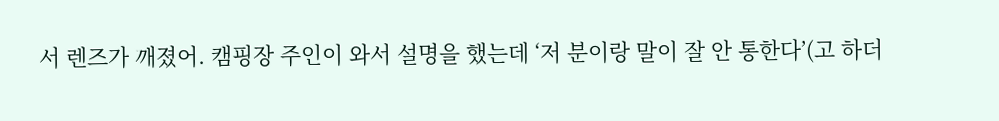서 렌즈가 깨졌어. 캠핑장 주인이 와서 설명을 했는데 ‘저 분이랑 말이 잘 안 통한다’(고 하더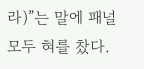라)”는 말에 패널 모두 혀를 찼다.